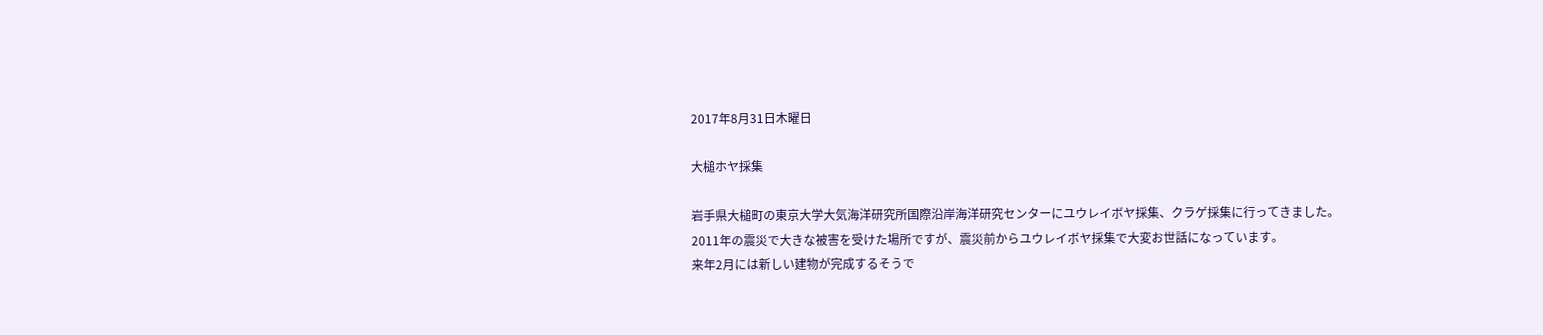2017年8月31日木曜日

大槌ホヤ採集

岩手県大槌町の東京大学大気海洋研究所国際沿岸海洋研究センターにユウレイボヤ採集、クラゲ採集に行ってきました。
2011年の震災で大きな被害を受けた場所ですが、震災前からユウレイボヤ採集で大変お世話になっています。
来年2月には新しい建物が完成するそうで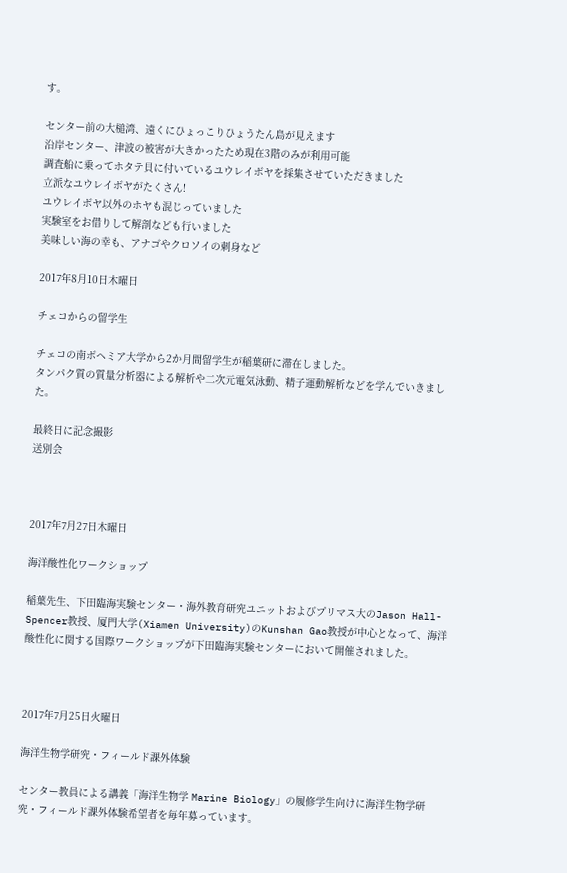す。

センター前の大槌湾、遠くにひょっこりひょうたん島が見えます
沿岸センター、津波の被害が大きかったため現在3階のみが利用可能
調査船に乗ってホタテ貝に付いているユウレイボヤを採集させていただきました
立派なユウレイボヤがたくさん!
ユウレイボヤ以外のホヤも混じっていました
実験室をお借りして解剖なども行いました
美味しい海の幸も、アナゴやクロソイの刺身など

2017年8月10日木曜日

チェコからの留学生

チェコの南ボヘミア大学から2か月間留学生が稲葉研に滞在しました。
タンパク質の質量分析器による解析や二次元電気泳動、精子運動解析などを学んでいきました。

最終日に記念撮影
送別会



2017年7月27日木曜日

海洋酸性化ワークショップ

稲葉先生、下田臨海実験センター・海外教育研究ユニットおよびプリマス大のJason Hall-Spencer教授、厦門大学(Xiamen University)のKunshan Gao教授が中心となって、海洋酸性化に関する国際ワークショップが下田臨海実験センターにおいて開催されました。



2017年7月25日火曜日

海洋生物学研究・フィールド課外体験

センター教員による講義「海洋生物学 Marine Biology」の履修学生向けに海洋生物学研究・フィールド課外体験希望者を毎年募っています。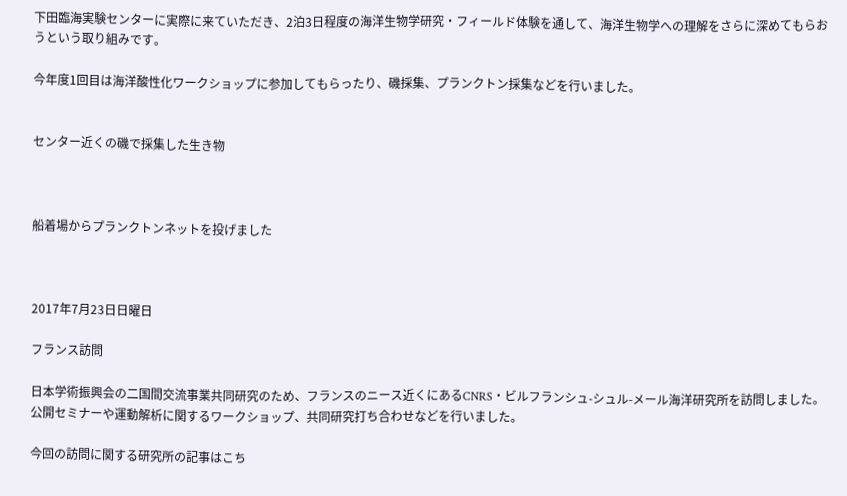下田臨海実験センターに実際に来ていただき、2泊3日程度の海洋生物学研究・フィールド体験を通して、海洋生物学への理解をさらに深めてもらおうという取り組みです。

今年度1回目は海洋酸性化ワークショップに参加してもらったり、磯採集、プランクトン採集などを行いました。


センター近くの磯で採集した生き物



船着場からプランクトンネットを投げました



2017年7月23日日曜日

フランス訪問

日本学術振興会の二国間交流事業共同研究のため、フランスのニース近くにあるCNRS・ビルフランシュ-シュル-メール海洋研究所を訪問しました。
公開セミナーや運動解析に関するワークショップ、共同研究打ち合わせなどを行いました。

今回の訪問に関する研究所の記事はこち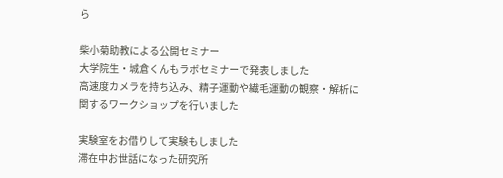ら

柴小菊助教による公開セミナー
大学院生・城倉くんもラボセミナーで発表しました
高速度カメラを持ち込み、精子運動や繊毛運動の観察・解析に
関するワークショップを行いました

実験室をお借りして実験もしました
滞在中お世話になった研究所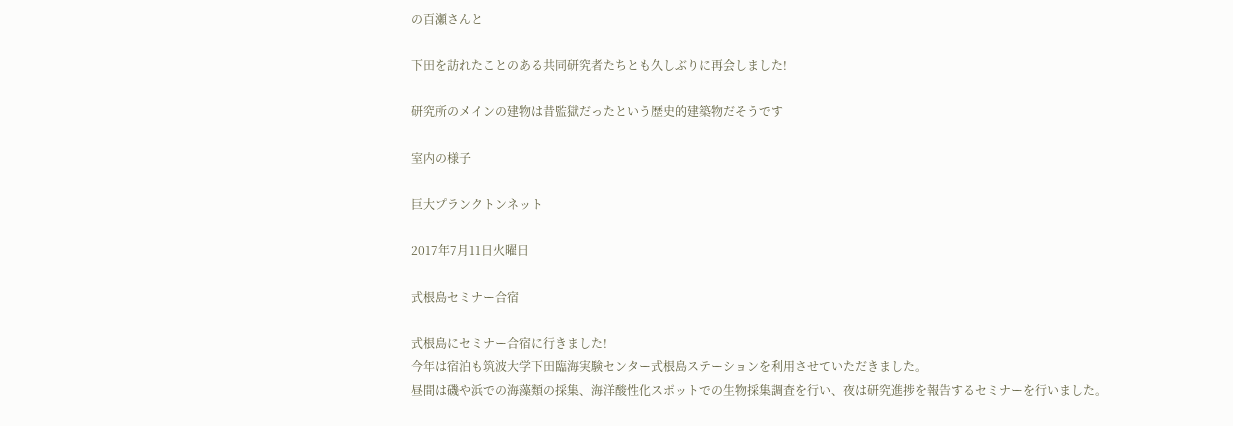の百瀬さんと

下田を訪れたことのある共同研究者たちとも久しぶりに再会しました!

研究所のメインの建物は昔監獄だったという歴史的建築物だそうです

室内の様子

巨大プランクトンネット

2017年7月11日火曜日

式根島セミナー合宿

式根島にセミナー合宿に行きました!
今年は宿泊も筑波大学下田臨海実験センター式根島ステーションを利用させていただきました。
昼間は磯や浜での海藻類の採集、海洋酸性化スポットでの生物採集調査を行い、夜は研究進捗を報告するセミナーを行いました。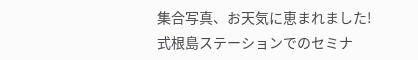集合写真、お天気に恵まれました!
式根島ステーションでのセミナ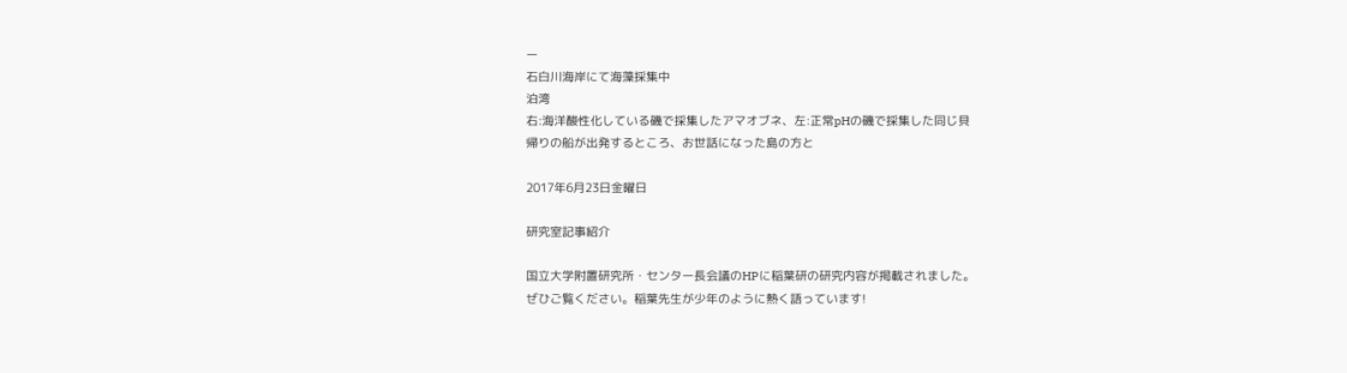ー
石白川海岸にて海藻採集中
泊湾
右:海洋酸性化している磯で採集したアマオブネ、左:正常pHの磯で採集した同じ貝
帰りの船が出発するところ、お世話になった島の方と

2017年6月23日金曜日

研究室記事紹介

国立大学附置研究所・センター長会議のHPに稲葉研の研究内容が掲載されました。
ぜひご覧ください。稲葉先生が少年のように熱く語っています!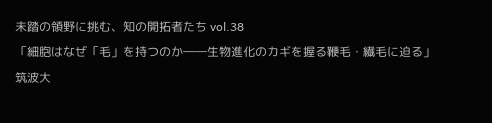未踏の領野に挑む、知の開拓者たち vol.38
「細胞はなぜ「毛」を持つのか――生物進化のカギを握る鞭毛・繊毛に迫る」
筑波大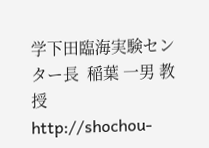学下田臨海実験センター長  稲葉 一男 教授
http://shochou-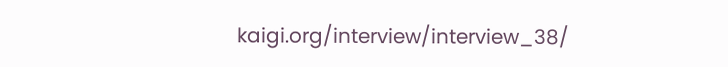kaigi.org/interview/interview_38/